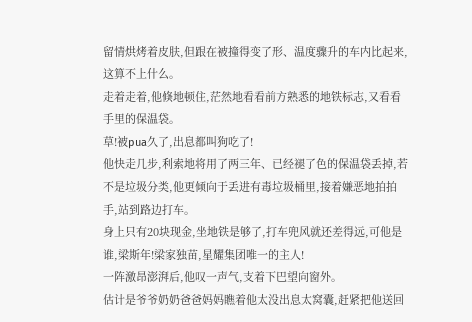留情烘烤着皮肤,但跟在被撞得变了形、温度骤升的车内比起来,这算不上什么。
走着走着,他倏地顿住,茫然地看看前方熟悉的地铁标志,又看看手里的保温袋。
草!被pua久了,出息都叫狗吃了!
他快走几步,利索地将用了两三年、已经褪了色的保温袋丢掉,若不是垃圾分类,他更倾向于丢进有毒垃圾桶里,接着嫌恶地拍拍手,站到路边打车。
身上只有20块现金,坐地铁是够了,打车兜风就还差得远,可他是谁,梁斯年!梁家独苗,星耀集团唯一的主人!
一阵激昂澎湃后,他叹一声气,支着下巴望向窗外。
估计是爷爷奶奶爸爸妈妈瞧着他太没出息太窝囊,赶紧把他送回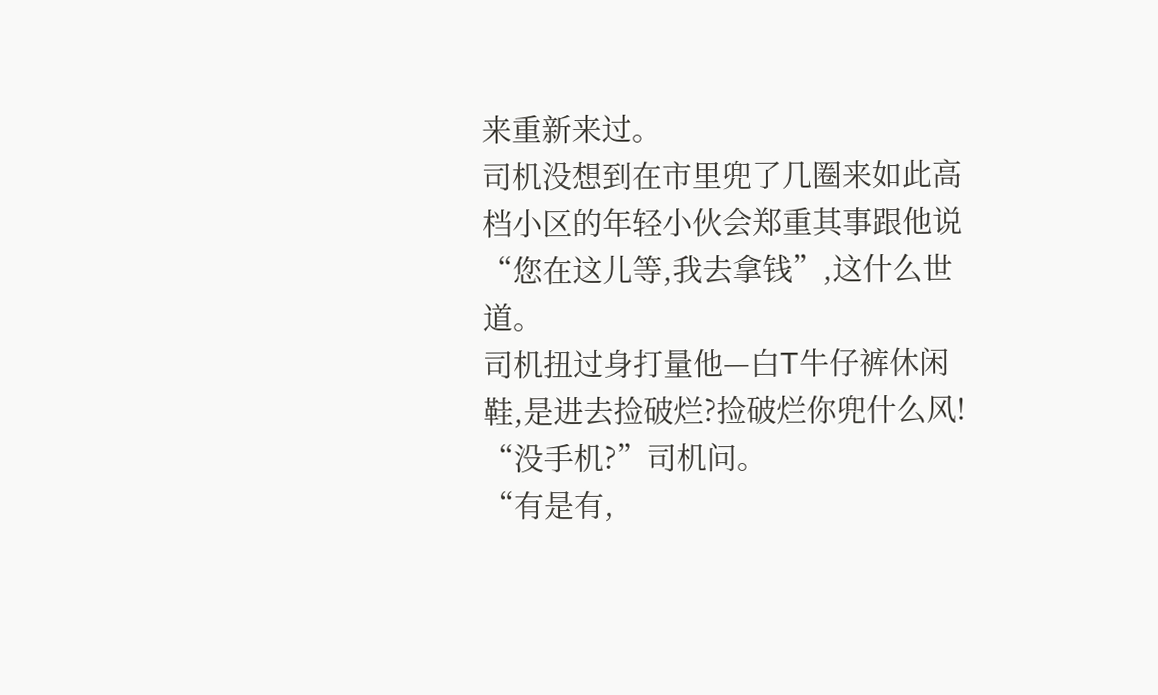来重新来过。
司机没想到在市里兜了几圈来如此高档小区的年轻小伙会郑重其事跟他说“您在这儿等,我去拿钱”,这什么世道。
司机扭过身打量他—白T牛仔裤休闲鞋,是进去捡破烂?捡破烂你兜什么风!
“没手机?”司机问。
“有是有,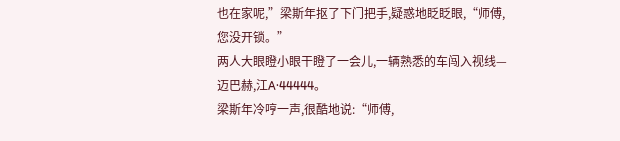也在家呢,”梁斯年抠了下门把手,疑惑地眨眨眼,“师傅,您没开锁。”
两人大眼瞪小眼干瞪了一会儿,一辆熟悉的车闯入视线—迈巴赫,江A·44444。
梁斯年冷哼一声,很酷地说:“师傅,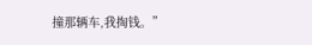撞那辆车,我掏钱。”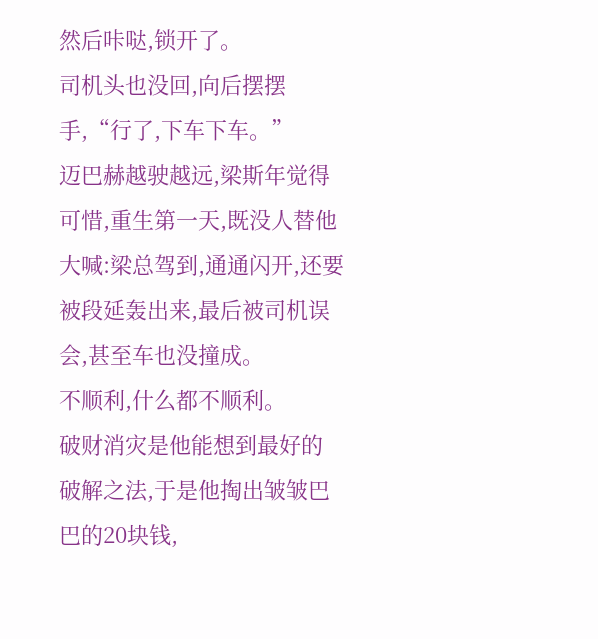然后咔哒,锁开了。
司机头也没回,向后摆摆手,“行了,下车下车。”
迈巴赫越驶越远,梁斯年觉得可惜,重生第一天,既没人替他大喊:梁总驾到,通通闪开,还要被段延轰出来,最后被司机误会,甚至车也没撞成。
不顺利,什么都不顺利。
破财消灾是他能想到最好的破解之法,于是他掏出皱皱巴巴的20块钱,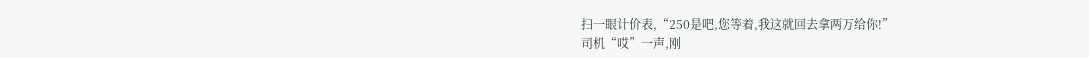扫一眼计价表,“250是吧,您等着,我这就回去拿两万给你!”
司机“哎”一声,刚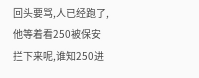回头要骂,人已经跑了,他等着看250被保安拦下来呢,谁知250进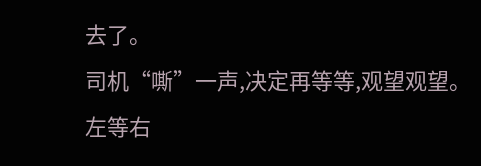去了。
司机“嘶”一声,决定再等等,观望观望。
左等右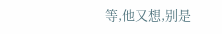等,他又想,别是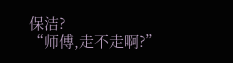保洁?
“师傅,走不走啊?”